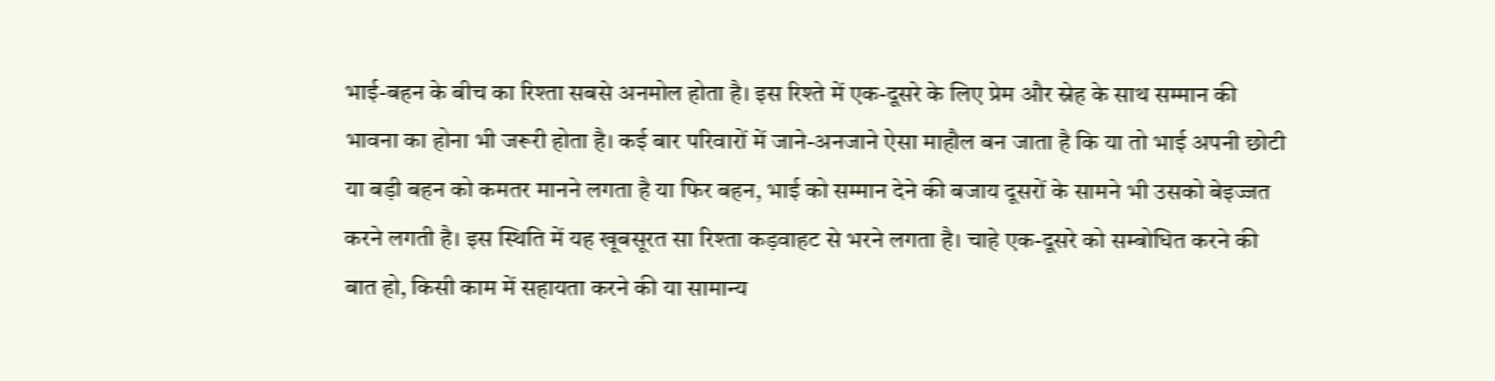भाई-बहन के बीच का रिश्ता सबसे अनमोल होता है। इस रिश्ते में एक-दूसरे के लिए प्रेम और स्नेह के साथ सम्मान की भावना का होना भी जरूरी होता है। कई बार परिवारों में जाने-अनजाने ऐसा माहौल बन जाता है कि या तो भाई अपनी छोटी या बड़ी बहन को कमतर मानने लगता है या फिर बहन, भाई को सम्मान देने की बजाय दूसरों के सामने भी उसको बेइज्जत करने लगती है। इस स्थिति में यह खूबसूरत सा रिश्ता कड़वाहट से भरने लगता है। चाहे एक-दूसरे को सम्बोधित करने की बात हो, किसी काम में सहायता करने की या सामान्य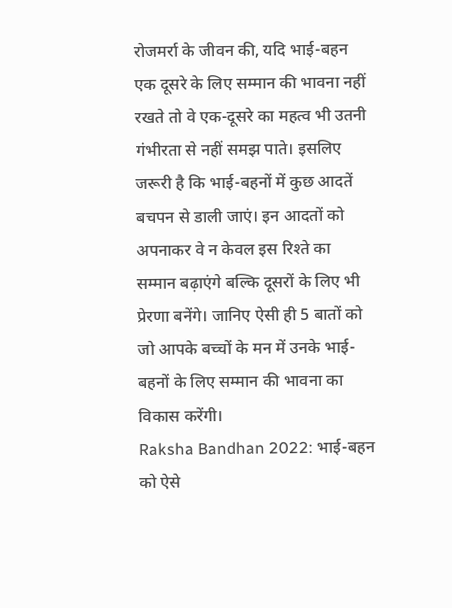रोजमर्रा के जीवन की, यदि भाई-बहन एक दूसरे के लिए सम्मान की भावना नहीं रखते तो वे एक-दूसरे का महत्व भी उतनी गंभीरता से नहीं समझ पाते। इसलिए जरूरी है कि भाई-बहनों में कुछ आदतें बचपन से डाली जाएं। इन आदतों को अपनाकर वे न केवल इस रिश्ते का सम्मान बढ़ाएंगे बल्कि दूसरों के लिए भी प्रेरणा बनेंगे। जानिए ऐसी ही 5 बातों को जो आपके बच्चों के मन में उनके भाई-बहनों के लिए सम्मान की भावना का विकास करेंगी।
Raksha Bandhan 2022: भाई-बहन को ऐसे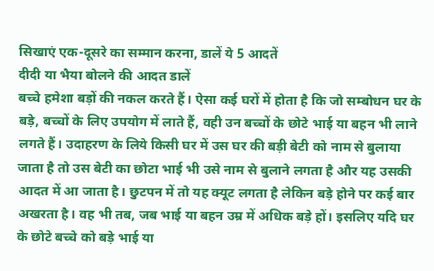सिखाएं एक-दूसरे का सम्मान करना, डालें ये 5 आदतें
दीदी या भैया बोलने की आदत डालें
बच्चे हमेशा बड़ों की नकल करते हैं। ऐसा कई घरों में होता है कि जो सम्बोधन घर के बड़े, बच्चों के लिए उपयोग में लाते हैं, वही उन बच्चों के छोटे भाई या बहन भी लाने लगते हैं। उदाहरण के लिये किसी घर में उस घर की बड़ी बेटी को नाम से बुलाया जाता है तो उस बेटी का छोटा भाई भी उसे नाम से बुलाने लगता है और यह उसकी आदत में आ जाता है। छुटपन में तो यह क्यूट लगता है लेकिन बड़े होने पर कई बार अखरता है। वह भी तब, जब भाई या बहन उम्र में अधिक बड़े हों। इसलिए यदि घर के छोटे बच्चे को बड़े भाई या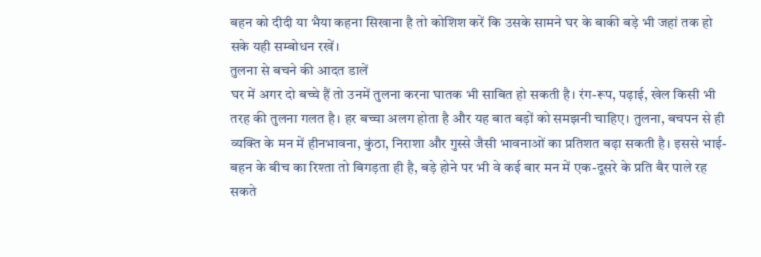बहन को दीदी या भैया कहना सिखाना है तो कोशिश करें कि उसके सामने घर के बाकी बड़े भी जहां तक हो सके यही सम्बोधन रखें।
तुलना से बचने की आदत डालें
घर में अगर दो बच्चे हैं तो उनमें तुलना करना घातक भी साबित हो सकती है। रंग-रूप, पढ़ाई, खेल किसी भी तरह की तुलना गलत है। हर बच्चा अलग होता है और यह बात बड़ों को समझनी चाहिए। तुलना, बचपन से ही व्यक्ति के मन में हीनभावना, कुंठा, निराशा और गुस्से जैसी भावनाओं का प्रतिशत बढ़ा सकती है। इससे भाई-बहन के बीच का रिश्ता तो बिगड़ता ही है, बड़े होने पर भी वे कई बार मन में एक-दूसरे के प्रति बैर पाले रह सकते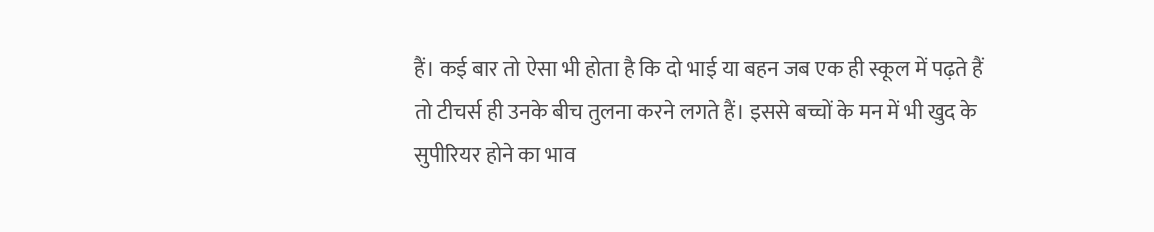हैं। कई बार तो ऐसा भी होता है कि दो भाई या बहन जब एक ही स्कूल में पढ़ते हैं तो टीचर्स ही उनके बीच तुलना करने लगते हैं। इससे बच्चों के मन में भी खुद के सुपीरियर होने का भाव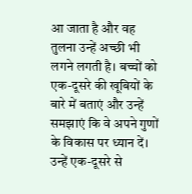आ जाता है और वह तुलना उन्हें अच्छी भी लगने लगती है। बच्चों को एक-दूसरे की खूबियों के बारे में बताएं और उन्हें समझाएं कि वे अपने गुणों के विकास पर ध्यान दें। उन्हें एक-दूसरे से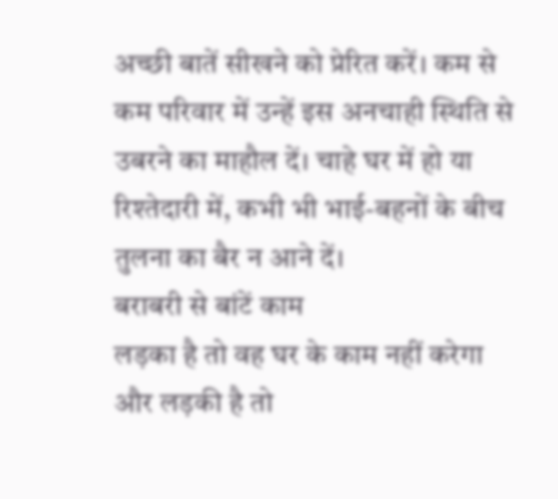अच्छी बातें सीखने को प्रेरित करें। कम से कम परिवार में उन्हें इस अनचाही स्थिति से उबरने का माहौल दें। चाहे घर में हो या रिश्तेदारी में, कभी भी भाई-बहनों के बीच तुलना का बैर न आने दें।
बराबरी से बांटें काम
लड़का है तो वह घर के काम नहीं करेगा और लड़की है तो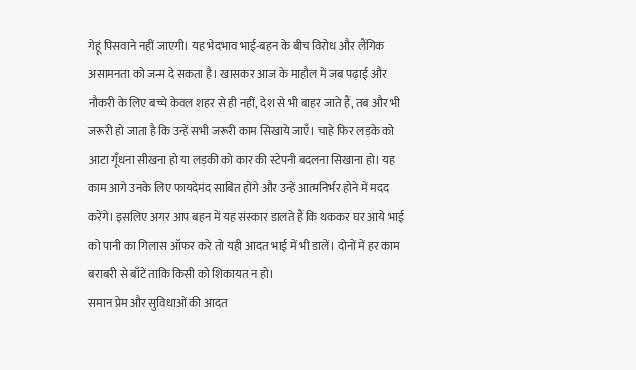गेहूं पिसवाने नहीं जाएगी। यह भेदभाव भाई-बहन के बीच विरोध और लैंगिक असामनता को जन्म दे सकता है। खासकर आज के माहौल में जब पढ़ाई और नौकरी के लिए बच्चे केवल शहर से ही नहीं, देश से भी बाहर जाते हैं, तब और भी जरूरी हो जाता है कि उन्हें सभी जरूरी काम सिखाये जाएँ। चाहे फिर लड़के को आटा गूँधना सीखना हो या लड़की को कार की स्टेपनी बदलना सिखाना हो। यह काम आगे उनके लिए फायदेमंद साबित होंगे और उन्हें आत्मनिर्भर होने में मदद करेंगे। इसलिए अगर आप बहन में यह संस्कार डालते हैं कि थककर घर आये भाई को पानी का गिलास ऑफर करे तो यही आदत भाई में भी डालें। दोनों में हर काम बराबरी से बाँटें ताकि किसी को शिकायत न हो।
समान प्रेम और सुविधाओं की आदत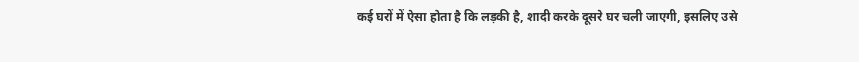कई घरों में ऐसा होता है कि लड़की है, शादी करके दूसरे घर चली जाएगी, इसलिए उसे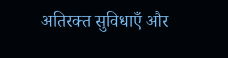अतिरक्त सुविधाएँ और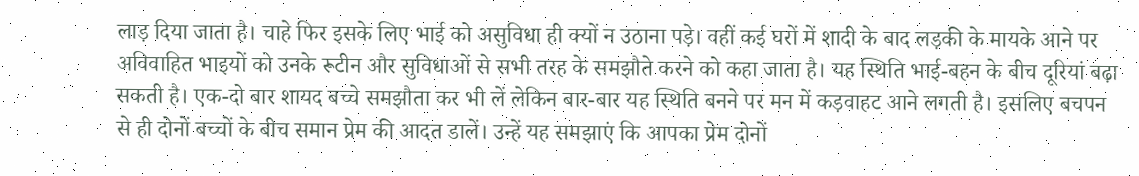लाड़ दिया जाता है। चाहे फिर इसके लिए भाई को असुविधा ही क्यों न उठाना पड़े। वहीं कई घरों में शादी के बाद लड़की के मायके आने पर अविवाहित भाइयों को उनके रूटीन और सुविधाओं से सभी तरह के समझौते करने को कहा जाता है। यह स्थिति भाई-बहन के बीच दूरियां बढ़ा सकती है। एक-दो बार शायद बच्चे समझौता कर भी लें लेकिन बार-बार यह स्थिति बनने पर मन में कड़वाहट आने लगती है। इसलिए बचपन से ही दोनों बच्चों के बीच समान प्रेम की आदत डालें। उन्हें यह समझाएं कि आपका प्रेम दोनों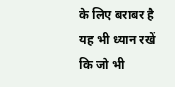के लिए बराबर है यह भी ध्यान रखें कि जो भी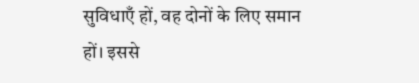सुविधाएँ हों, वह दोनों के लिए समान हों। इससे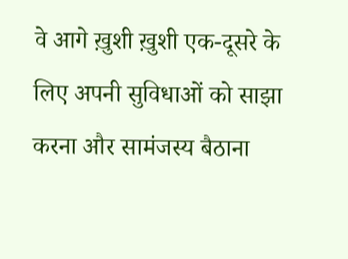वे आगे ख़ुशी ख़ुशी एक-दूसरे के लिए अपनी सुविधाओं को साझा करना और सामंजस्य बैठाना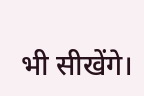भी सीखेंगे।